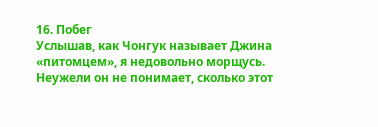16. Побег
Услышав, как Чонгук называет Джина «питомцем», я недовольно морщусь. Неужели он не понимает, сколько этот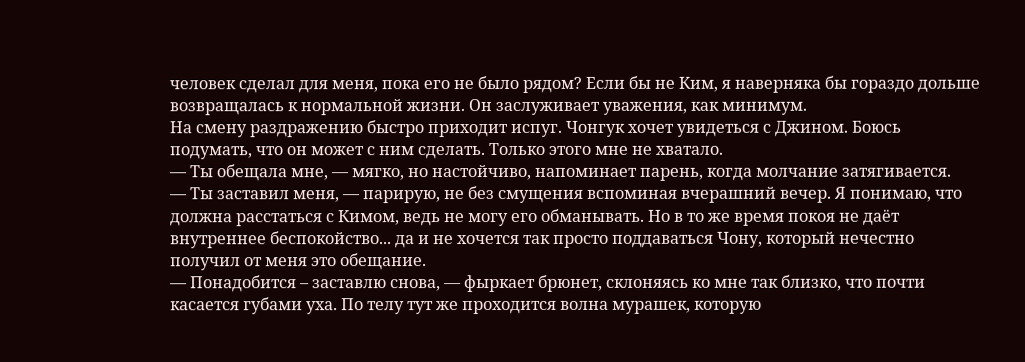человек сделал для меня, пока его не было рядом? Если бы не Ким, я наверняка бы гораздо дольше возвращалась к нормальной жизни. Он заслуживает уважения, как минимум.
На смену раздражению быстро приходит испуг. Чонгук хочет увидеться с Джином. Боюсь подумать, что он может с ним сделать. Только этого мне не хватало.
— Ты обещала мне, — мягко, но настойчиво, напоминает парень, когда молчание затягивается.
— Ты заставил меня, — парирую, не без смущения вспоминая вчерашний вечер. Я понимаю, что должна расстаться с Кимом, ведь не могу его обманывать. Но в то же время покоя не даёт внутреннее беспокойство... да и не хочется так просто поддаваться Чону, который нечестно получил от меня это обещание.
— Понадобится – заставлю снова, — фыркает брюнет, склоняясь ко мне так близко, что почти касается губами уха. По телу тут же проходится волна мурашек, которую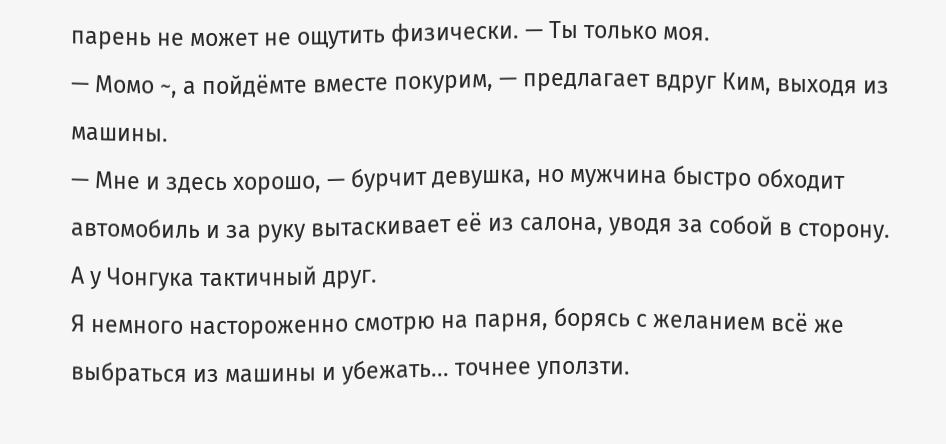парень не может не ощутить физически. — Ты только моя.
— Момо ~, а пойдёмте вместе покурим, — предлагает вдруг Ким, выходя из машины.
— Мне и здесь хорошо, — бурчит девушка, но мужчина быстро обходит автомобиль и за руку вытаскивает её из салона, уводя за собой в сторону. А у Чонгука тактичный друг.
Я немного настороженно смотрю на парня, борясь с желанием всё же выбраться из машины и убежать... точнее уползти.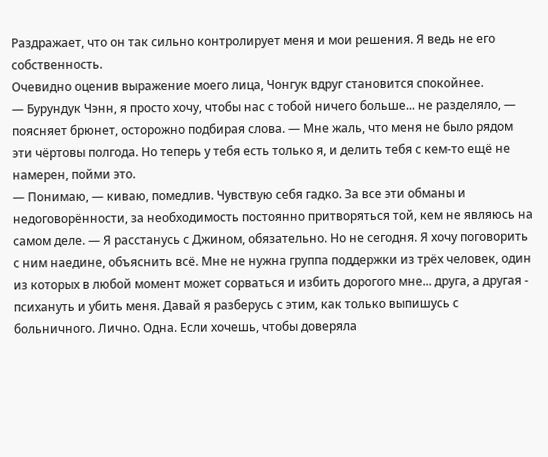Раздражает, что он так сильно контролирует меня и мои решения. Я ведь не его собственность.
Очевидно оценив выражение моего лица, Чонгук вдруг становится спокойнее.
— Бурундук Чэнн, я просто хочу, чтобы нас с тобой ничего больше... не разделяло, — поясняет брюнет, осторожно подбирая слова. — Мне жаль, что меня не было рядом эти чёртовы полгода. Но теперь у тебя есть только я, и делить тебя с кем-то ещё не намерен, пойми это.
— Понимаю, — киваю, помедлив. Чувствую себя гадко. За все эти обманы и недоговорённости, за необходимость постоянно притворяться той, кем не являюсь на самом деле. — Я расстанусь с Джином, обязательно. Но не сегодня. Я хочу поговорить с ним наедине, объяснить всё. Мне не нужна группа поддержки из трёх человек, один из которых в любой момент может сорваться и избить дорогого мне... друга, а другая - психануть и убить меня. Давай я разберусь с этим, как только выпишусь с больничного. Лично. Одна. Если хочешь, чтобы доверяла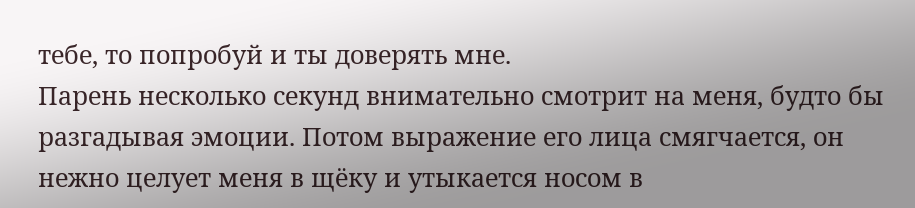тебе, то попробуй и ты доверять мне.
Парень несколько секунд внимательно смотрит на меня, будто бы разгадывая эмоции. Потом выражение его лица смягчается, он нежно целует меня в щёку и утыкается носом в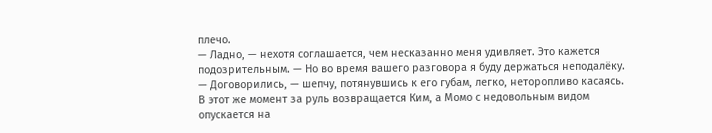плечо.
— Ладно, — нехотя соглашается, чем несказанно меня удивляет. Это кажется подозрительным. — Но во время вашего разговора я буду держаться неподалёку.
— Договорились, — шепчу, потянувшись к его губам, легко, неторопливо касаясь.
В этот же момент за руль возвращается Ким, а Момо с недовольным видом опускается на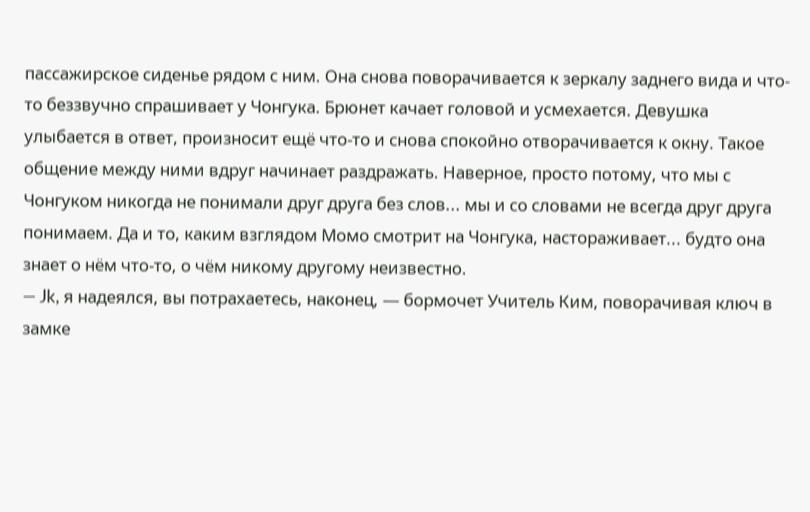пассажирское сиденье рядом с ним. Она снова поворачивается к зеркалу заднего вида и что-то беззвучно спрашивает у Чонгука. Брюнет качает головой и усмехается. Девушка улыбается в ответ, произносит ещё что-то и снова спокойно отворачивается к окну. Такое общение между ними вдруг начинает раздражать. Наверное, просто потому, что мы с Чонгуком никогда не понимали друг друга без слов... мы и со словами не всегда друг друга понимаем. Да и то, каким взглядом Момо смотрит на Чонгука, настораживает... будто она знает о нём что-то, о чём никому другому неизвестно.
— Jk, я надеялся, вы потрахаетесь, наконец, — бормочет Учитель Ким, поворачивая ключ в замке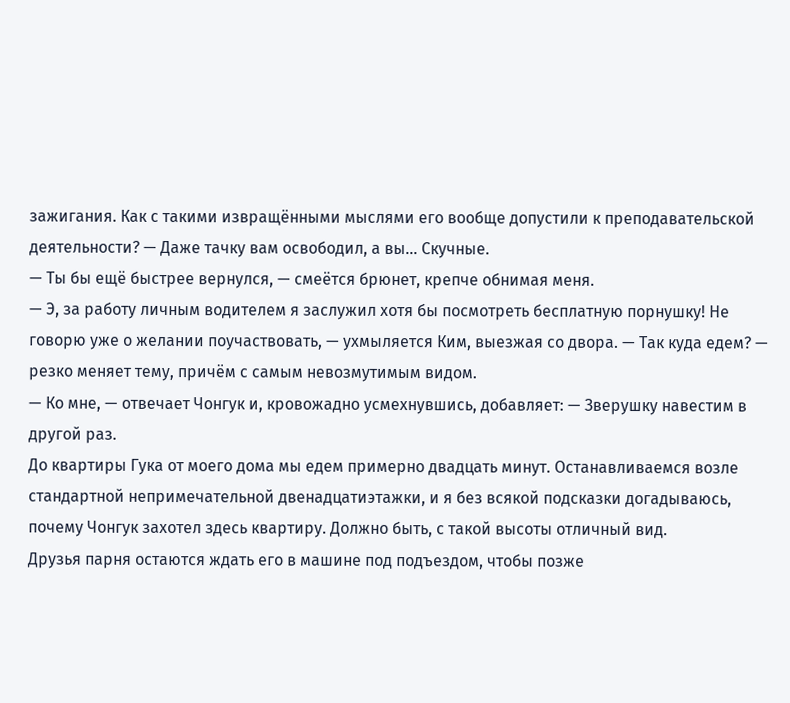зажигания. Как с такими извращёнными мыслями его вообще допустили к преподавательской деятельности? — Даже тачку вам освободил, а вы... Скучные.
— Ты бы ещё быстрее вернулся, — смеётся брюнет, крепче обнимая меня.
— Э, за работу личным водителем я заслужил хотя бы посмотреть бесплатную порнушку! Не говорю уже о желании поучаствовать, — ухмыляется Ким, выезжая со двора. — Так куда едем? — резко меняет тему, причём с самым невозмутимым видом.
— Ко мне, — отвечает Чонгук и, кровожадно усмехнувшись, добавляет: — Зверушку навестим в другой раз.
До квартиры Гука от моего дома мы едем примерно двадцать минут. Останавливаемся возле стандартной непримечательной двенадцатиэтажки, и я без всякой подсказки догадываюсь, почему Чонгук захотел здесь квартиру. Должно быть, с такой высоты отличный вид.
Друзья парня остаются ждать его в машине под подъездом, чтобы позже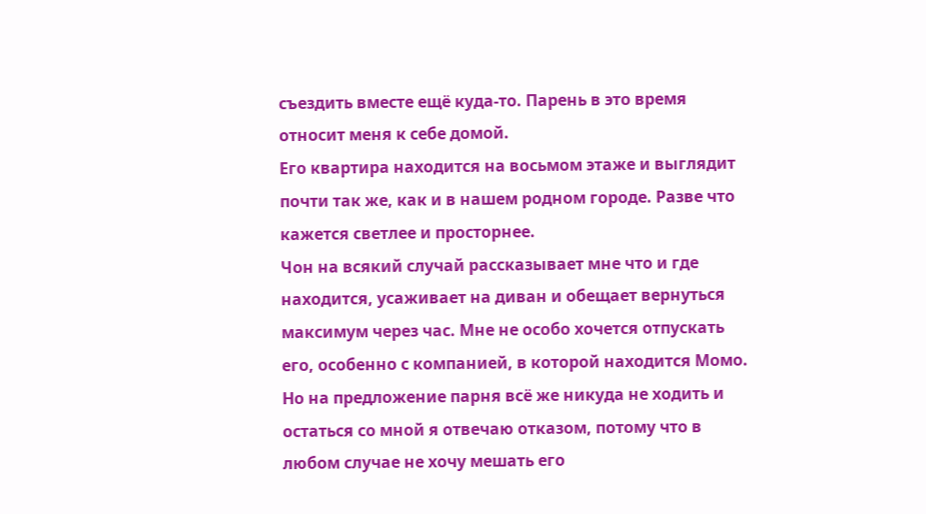съездить вместе ещё куда-то. Парень в это время относит меня к себе домой.
Его квартира находится на восьмом этаже и выглядит почти так же, как и в нашем родном городе. Разве что кажется светлее и просторнее.
Чон на всякий случай рассказывает мне что и где находится, усаживает на диван и обещает вернуться максимум через час. Мне не особо хочется отпускать его, особенно с компанией, в которой находится Момо. Но на предложение парня всё же никуда не ходить и остаться со мной я отвечаю отказом, потому что в любом случае не хочу мешать его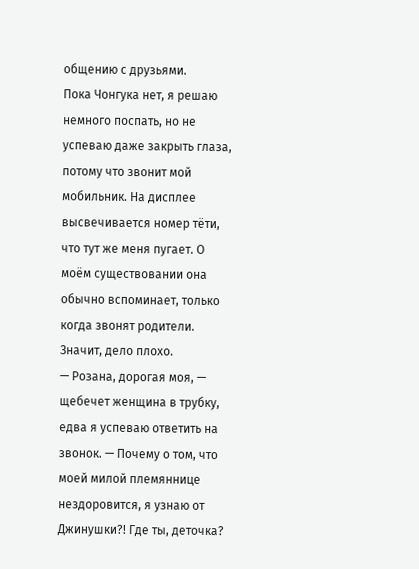общению с друзьями.
Пока Чонгука нет, я решаю немного поспать, но не успеваю даже закрыть глаза, потому что звонит мой мобильник. На дисплее высвечивается номер тёти, что тут же меня пугает. О моём существовании она обычно вспоминает, только когда звонят родители. Значит, дело плохо.
— Розана, дорогая моя, — щебечет женщина в трубку, едва я успеваю ответить на звонок. — Почему о том, что моей милой племяннице нездоровится, я узнаю от Джинушки?! Где ты, деточка?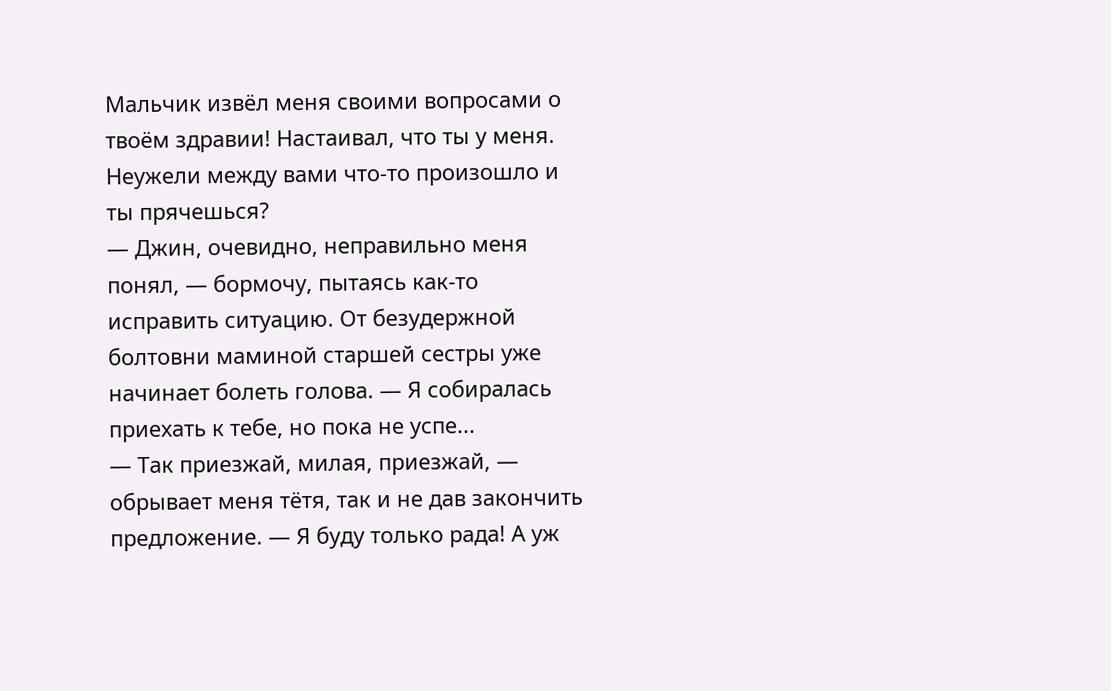Мальчик извёл меня своими вопросами о твоём здравии! Настаивал, что ты у меня. Неужели между вами что-то произошло и ты прячешься?
— Джин, очевидно, неправильно меня понял, — бормочу, пытаясь как-то исправить ситуацию. От безудержной болтовни маминой старшей сестры уже начинает болеть голова. — Я собиралась приехать к тебе, но пока не успе...
— Так приезжай, милая, приезжай, — обрывает меня тётя, так и не дав закончить предложение. — Я буду только рада! А уж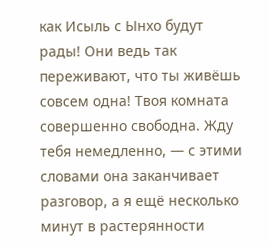как Исыль с Ынхо будут рады! Они ведь так переживают, что ты живёшь совсем одна! Твоя комната совершенно свободна. Жду тебя немедленно, — с этими словами она заканчивает разговор, а я ещё несколько минут в растерянности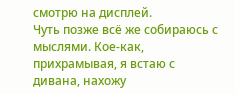смотрю на дисплей.
Чуть позже всё же собираюсь с мыслями. Кое-как, прихрамывая, я встаю с дивана, нахожу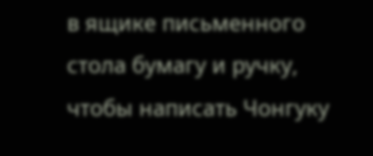в ящике письменного стола бумагу и ручку, чтобы написать Чонгуку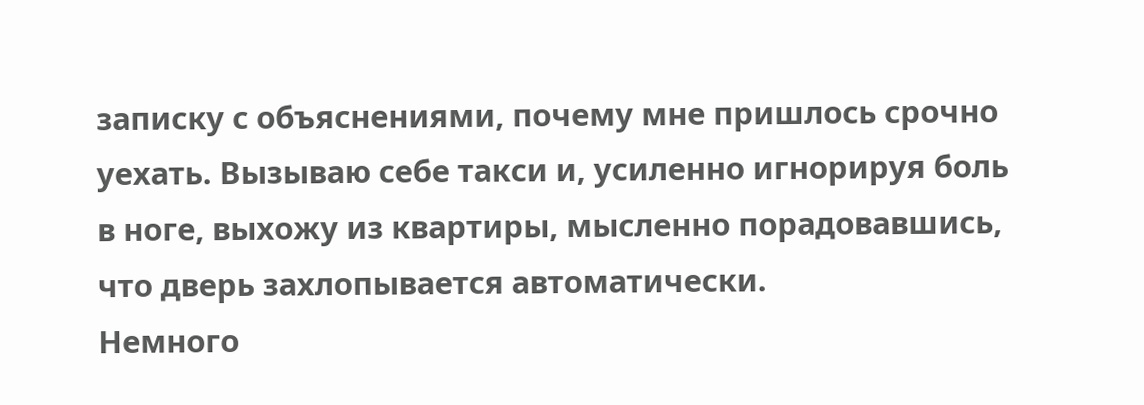записку с объяснениями, почему мне пришлось срочно уехать. Вызываю себе такси и, усиленно игнорируя боль в ноге, выхожу из квартиры, мысленно порадовавшись, что дверь захлопывается автоматически.
Немного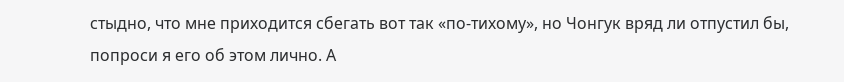стыдно, что мне приходится сбегать вот так «по-тихому», но Чонгук вряд ли отпустил бы, попроси я его об этом лично. А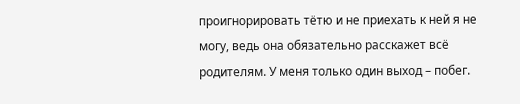проигнорировать тётю и не приехать к ней я не могу, ведь она обязательно расскажет всё родителям. У меня только один выход – побег.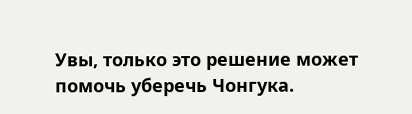Увы, только это решение может помочь уберечь Чонгука.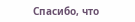Спасибо, что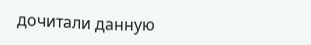дочитали данную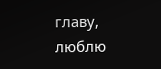главу, люблю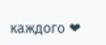каждого ❤